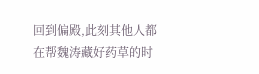回到偏殿,此刻其他人都在帮魏涛藏好药草的时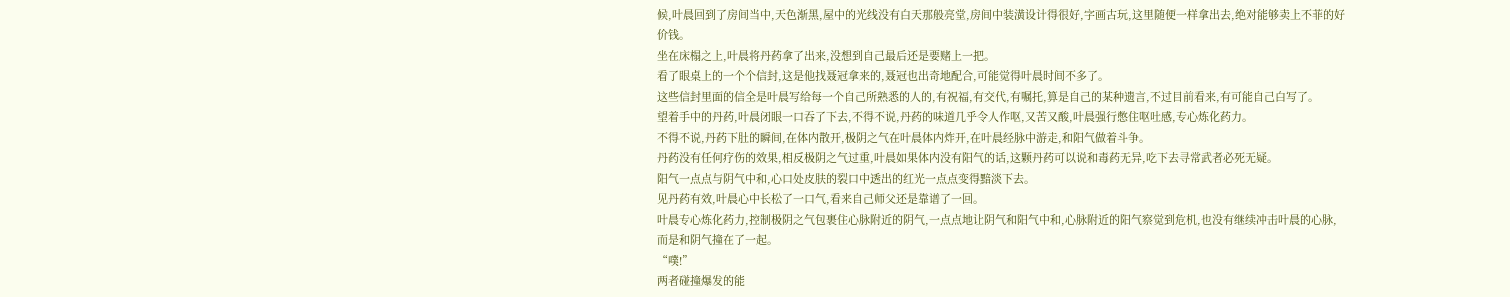候,叶晨回到了房间当中,天色渐黑,屋中的光线没有白天那般亮堂,房间中装潢设计得很好,字画古玩,这里随便一样拿出去,绝对能够卖上不菲的好价钱。
坐在床榻之上,叶晨将丹药拿了出来,没想到自己最后还是要赌上一把。
看了眼桌上的一个个信封,这是他找聂冠拿来的,聂冠也出奇地配合,可能觉得叶晨时间不多了。
这些信封里面的信全是叶晨写给每一个自己所熟悉的人的,有祝福,有交代,有嘱托,算是自己的某种遗言,不过目前看来,有可能自己白写了。
望着手中的丹药,叶晨闭眼一口吞了下去,不得不说,丹药的味道几乎令人作呕,又苦又酸,叶晨强行憋住呕吐感,专心炼化药力。
不得不说,丹药下肚的瞬间,在体内散开,极阴之气在叶晨体内炸开,在叶晨经脉中游走,和阳气做着斗争。
丹药没有任何疗伤的效果,相反极阴之气过重,叶晨如果体内没有阳气的话,这颗丹药可以说和毒药无异,吃下去寻常武者必死无疑。
阳气一点点与阴气中和,心口处皮肤的裂口中透出的红光一点点变得黯淡下去。
见丹药有效,叶晨心中长松了一口气,看来自己师父还是靠谱了一回。
叶晨专心炼化药力,控制极阴之气包裹住心脉附近的阴气,一点点地让阴气和阳气中和,心脉附近的阳气察觉到危机,也没有继续冲击叶晨的心脉,而是和阴气撞在了一起。
“噗!”
两者碰撞爆发的能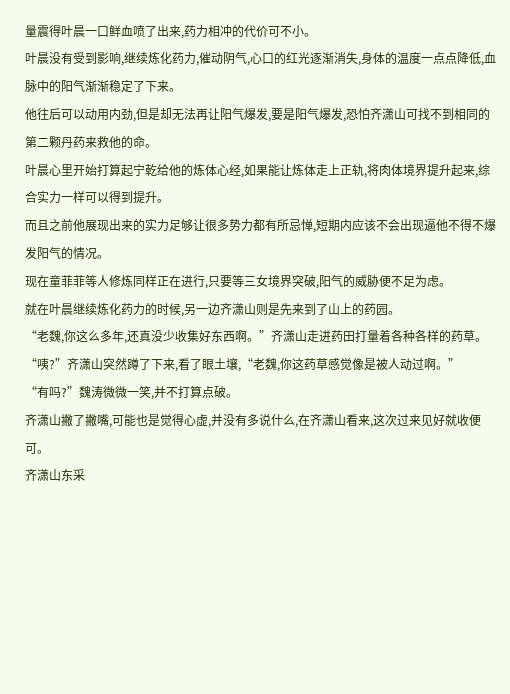量震得叶晨一口鲜血喷了出来,药力相冲的代价可不小。
叶晨没有受到影响,继续炼化药力,催动阴气,心口的红光逐渐消失,身体的温度一点点降低,血脉中的阳气渐渐稳定了下来。
他往后可以动用内劲,但是却无法再让阳气爆发,要是阳气爆发,恐怕齐潇山可找不到相同的第二颗丹药来救他的命。
叶晨心里开始打算起宁乾给他的炼体心经,如果能让炼体走上正轨,将肉体境界提升起来,综合实力一样可以得到提升。
而且之前他展现出来的实力足够让很多势力都有所忌惮,短期内应该不会出现逼他不得不爆发阳气的情况。
现在童菲菲等人修炼同样正在进行,只要等三女境界突破,阳气的威胁便不足为虑。
就在叶晨继续炼化药力的时候,另一边齐潇山则是先来到了山上的药园。
“老魏,你这么多年,还真没少收集好东西啊。”齐潇山走进药田打量着各种各样的药草。
“咦?”齐潇山突然蹲了下来,看了眼土壤,“老魏,你这药草感觉像是被人动过啊。”
“有吗?”魏涛微微一笑,并不打算点破。
齐潇山撇了撇嘴,可能也是觉得心虚,并没有多说什么,在齐潇山看来,这次过来见好就收便可。
齐潇山东采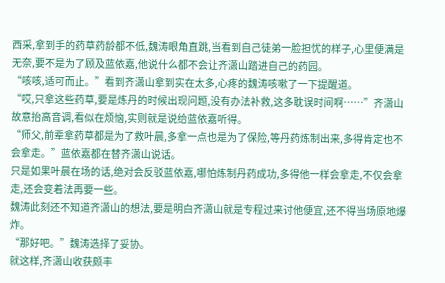西采,拿到手的药草药龄都不低,魏涛眼角直跳,当看到自己徒弟一脸担忧的样子,心里便满是无奈,要不是为了顾及蓝依嘉,他说什么都不会让齐潇山踏进自己的药园。
“咳咳,适可而止。”看到齐潇山拿到实在太多,心疼的魏涛咳嗽了一下提醒道。
“哎,只拿这些药草,要是炼丹的时候出现问题,没有办法补救,这多耽误时间啊……”齐潇山故意抬高音调,看似在烦恼,实则就是说给蓝依嘉听得。
“师父,前辈拿药草都是为了救叶晨,多拿一点也是为了保险,等丹药炼制出来,多得肯定也不会拿走。”蓝依嘉都在替齐潇山说话。
只是如果叶晨在场的话,绝对会反驳蓝依嘉,哪怕炼制丹药成功,多得他一样会拿走,不仅会拿走,还会变着法再要一些。
魏涛此刻还不知道齐潇山的想法,要是明白齐潇山就是专程过来讨他便宜,还不得当场原地爆炸。
“那好吧。”魏涛选择了妥协。
就这样,齐潇山收获颇丰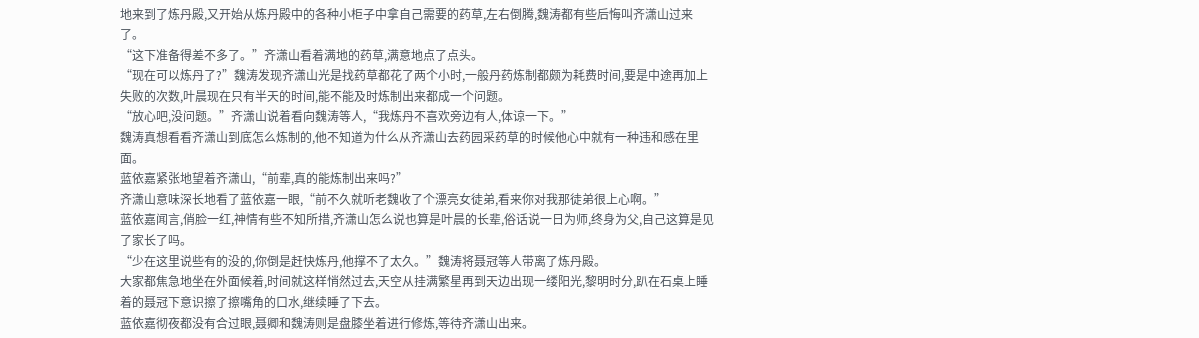地来到了炼丹殿,又开始从炼丹殿中的各种小柜子中拿自己需要的药草,左右倒腾,魏涛都有些后悔叫齐潇山过来了。
“这下准备得差不多了。”齐潇山看着满地的药草,满意地点了点头。
“现在可以炼丹了?”魏涛发现齐潇山光是找药草都花了两个小时,一般丹药炼制都颇为耗费时间,要是中途再加上失败的次数,叶晨现在只有半天的时间,能不能及时炼制出来都成一个问题。
“放心吧,没问题。”齐潇山说着看向魏涛等人,“我炼丹不喜欢旁边有人,体谅一下。”
魏涛真想看看齐潇山到底怎么炼制的,他不知道为什么从齐潇山去药园采药草的时候他心中就有一种违和感在里面。
蓝依嘉紧张地望着齐潇山,“前辈,真的能炼制出来吗?”
齐潇山意味深长地看了蓝依嘉一眼,“前不久就听老魏收了个漂亮女徒弟,看来你对我那徒弟很上心啊。”
蓝依嘉闻言,俏脸一红,神情有些不知所措,齐潇山怎么说也算是叶晨的长辈,俗话说一日为师,终身为父,自己这算是见了家长了吗。
“少在这里说些有的没的,你倒是赶快炼丹,他撑不了太久。”魏涛将聂冠等人带离了炼丹殿。
大家都焦急地坐在外面候着,时间就这样悄然过去,天空从挂满繁星再到天边出现一缕阳光,黎明时分,趴在石桌上睡着的聂冠下意识擦了擦嘴角的口水,继续睡了下去。
蓝依嘉彻夜都没有合过眼,聂卿和魏涛则是盘膝坐着进行修炼,等待齐潇山出来。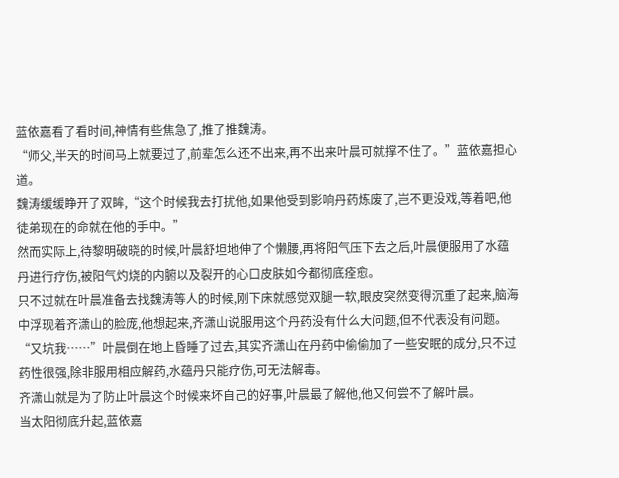蓝依嘉看了看时间,神情有些焦急了,推了推魏涛。
“师父,半天的时间马上就要过了,前辈怎么还不出来,再不出来叶晨可就撑不住了。”蓝依嘉担心道。
魏涛缓缓睁开了双眸,“这个时候我去打扰他,如果他受到影响丹药炼废了,岂不更没戏,等着吧,他徒弟现在的命就在他的手中。”
然而实际上,待黎明破晓的时候,叶晨舒坦地伸了个懒腰,再将阳气压下去之后,叶晨便服用了水蕴丹进行疗伤,被阳气灼烧的内腑以及裂开的心口皮肤如今都彻底痊愈。
只不过就在叶晨准备去找魏涛等人的时候,刚下床就感觉双腿一软,眼皮突然变得沉重了起来,脑海中浮现着齐潇山的脸庞,他想起来,齐潇山说服用这个丹药没有什么大问题,但不代表没有问题。
“又坑我……”叶晨倒在地上昏睡了过去,其实齐潇山在丹药中偷偷加了一些安眠的成分,只不过药性很强,除非服用相应解药,水蕴丹只能疗伤,可无法解毒。
齐潇山就是为了防止叶晨这个时候来坏自己的好事,叶晨最了解他,他又何尝不了解叶晨。
当太阳彻底升起,蓝依嘉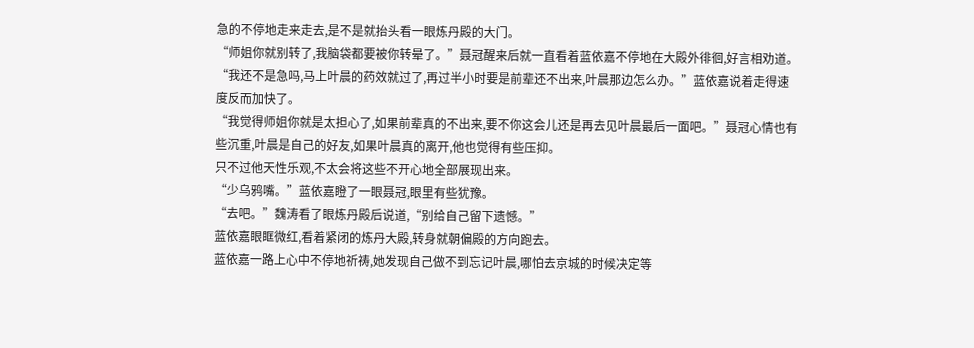急的不停地走来走去,是不是就抬头看一眼炼丹殿的大门。
“师姐你就别转了,我脑袋都要被你转晕了。”聂冠醒来后就一直看着蓝依嘉不停地在大殿外徘徊,好言相劝道。
“我还不是急吗,马上叶晨的药效就过了,再过半小时要是前辈还不出来,叶晨那边怎么办。”蓝依嘉说着走得速度反而加快了。
“我觉得师姐你就是太担心了,如果前辈真的不出来,要不你这会儿还是再去见叶晨最后一面吧。”聂冠心情也有些沉重,叶晨是自己的好友,如果叶晨真的离开,他也觉得有些压抑。
只不过他天性乐观,不太会将这些不开心地全部展现出来。
“少乌鸦嘴。”蓝依嘉瞪了一眼聂冠,眼里有些犹豫。
“去吧。”魏涛看了眼炼丹殿后说道,“别给自己留下遗憾。”
蓝依嘉眼眶微红,看着紧闭的炼丹大殿,转身就朝偏殿的方向跑去。
蓝依嘉一路上心中不停地祈祷,她发现自己做不到忘记叶晨,哪怕去京城的时候决定等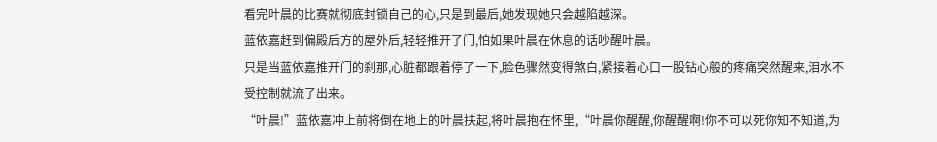看完叶晨的比赛就彻底封锁自己的心,只是到最后,她发现她只会越陷越深。
蓝依嘉赶到偏殿后方的屋外后,轻轻推开了门,怕如果叶晨在休息的话吵醒叶晨。
只是当蓝依嘉推开门的刹那,心脏都跟着停了一下,脸色骤然变得煞白,紧接着心口一股钻心般的疼痛突然醒来,泪水不受控制就流了出来。
“叶晨!”蓝依嘉冲上前将倒在地上的叶晨扶起,将叶晨抱在怀里,“叶晨你醒醒,你醒醒啊!你不可以死你知不知道,为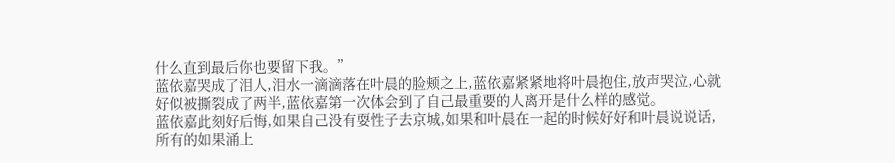什么直到最后你也要留下我。”
蓝依嘉哭成了泪人,泪水一滴滴落在叶晨的脸颊之上,蓝依嘉紧紧地将叶晨抱住,放声哭泣,心就好似被撕裂成了两半,蓝依嘉第一次体会到了自己最重要的人离开是什么样的感觉。
蓝依嘉此刻好后悔,如果自己没有耍性子去京城,如果和叶晨在一起的时候好好和叶晨说说话,所有的如果涌上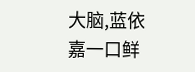大脑,蓝依嘉一口鲜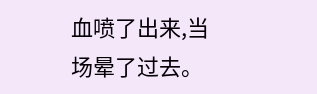血喷了出来,当场晕了过去。